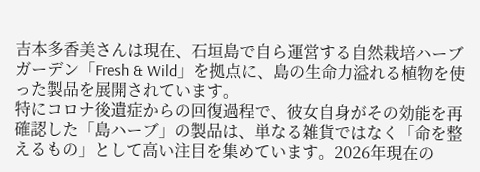吉本多香美さんは現在、石垣島で自ら運営する自然栽培ハーブガーデン「Fresh & Wild」を拠点に、島の生命力溢れる植物を使った製品を展開されています。
特にコロナ後遺症からの回復過程で、彼女自身がその効能を再確認した「島ハーブ」の製品は、単なる雑貨ではなく「命を整えるもの」として高い注目を集めています。2026年現在の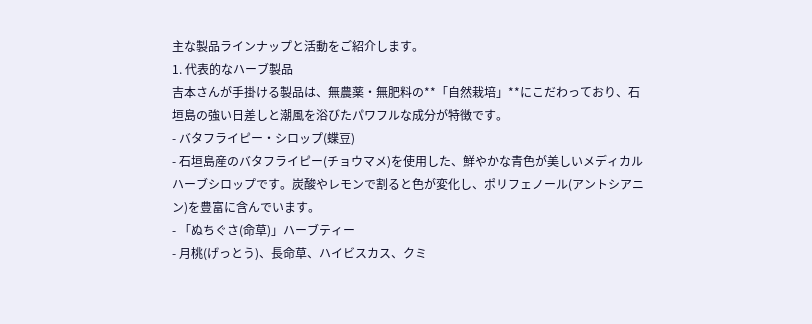主な製品ラインナップと活動をご紹介します。
1. 代表的なハーブ製品
吉本さんが手掛ける製品は、無農薬・無肥料の**「自然栽培」**にこだわっており、石垣島の強い日差しと潮風を浴びたパワフルな成分が特徴です。
- バタフライピー・シロップ(蝶豆)
- 石垣島産のバタフライピー(チョウマメ)を使用した、鮮やかな青色が美しいメディカルハーブシロップです。炭酸やレモンで割ると色が変化し、ポリフェノール(アントシアニン)を豊富に含んでいます。
- 「ぬちぐさ(命草)」ハーブティー
- 月桃(げっとう)、長命草、ハイビスカス、クミ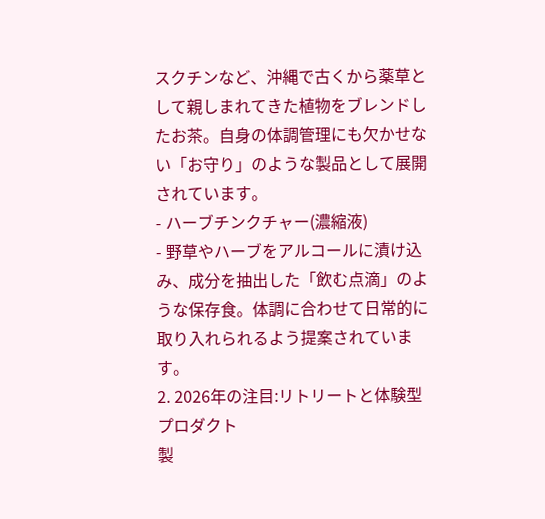スクチンなど、沖縄で古くから薬草として親しまれてきた植物をブレンドしたお茶。自身の体調管理にも欠かせない「お守り」のような製品として展開されています。
- ハーブチンクチャー(濃縮液)
- 野草やハーブをアルコールに漬け込み、成分を抽出した「飲む点滴」のような保存食。体調に合わせて日常的に取り入れられるよう提案されています。
2. 2026年の注目:リトリートと体験型プロダクト
製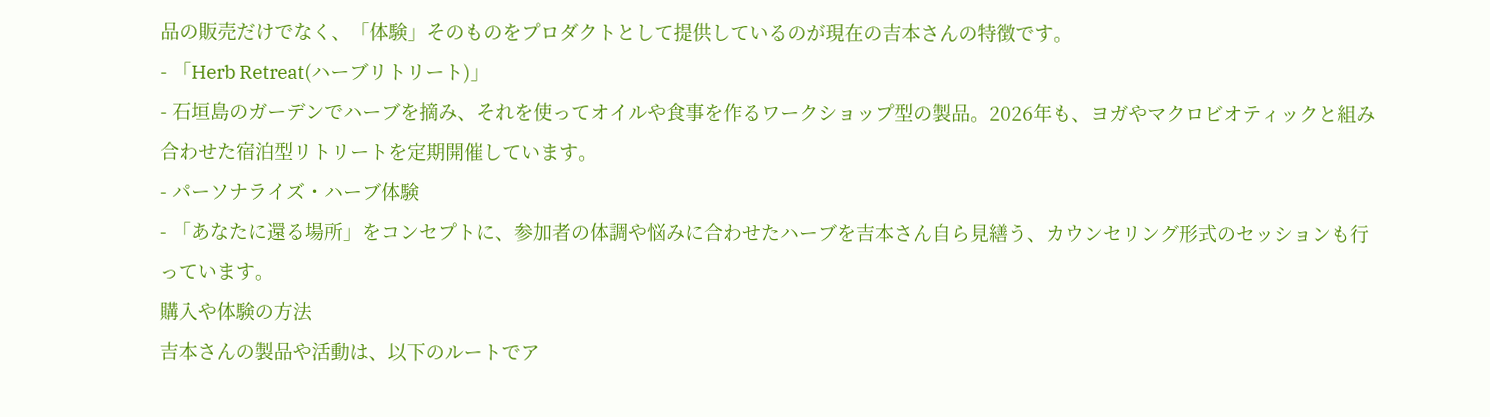品の販売だけでなく、「体験」そのものをプロダクトとして提供しているのが現在の吉本さんの特徴です。
- 「Herb Retreat(ハーブリトリート)」
- 石垣島のガーデンでハーブを摘み、それを使ってオイルや食事を作るワークショップ型の製品。2026年も、ヨガやマクロビオティックと組み合わせた宿泊型リトリートを定期開催しています。
- パーソナライズ・ハーブ体験
- 「あなたに還る場所」をコンセプトに、参加者の体調や悩みに合わせたハーブを吉本さん自ら見繕う、カウンセリング形式のセッションも行っています。
購入や体験の方法
吉本さんの製品や活動は、以下のルートでア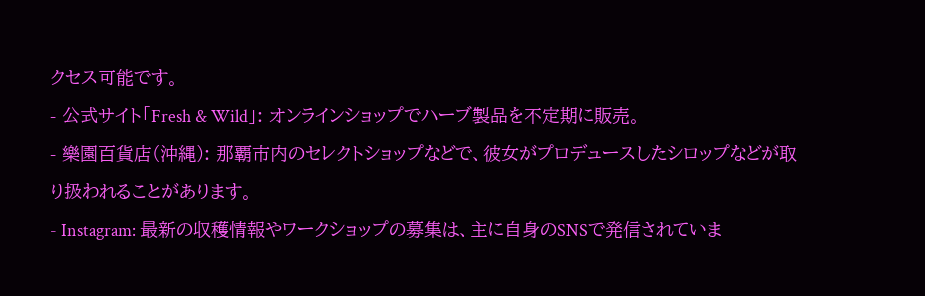クセス可能です。
- 公式サイト「Fresh & Wild」: オンラインショップでハーブ製品を不定期に販売。
- 樂園百貨店(沖縄): 那覇市内のセレクトショップなどで、彼女がプロデュースしたシロップなどが取り扱われることがあります。
- Instagram: 最新の収穫情報やワークショップの募集は、主に自身のSNSで発信されていま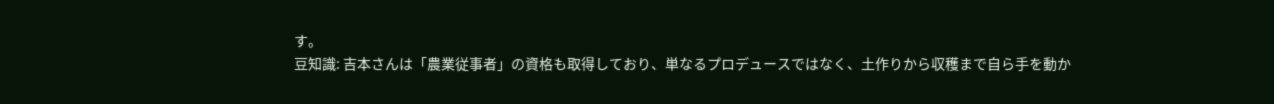す。
豆知識: 吉本さんは「農業従事者」の資格も取得しており、単なるプロデュースではなく、土作りから収穫まで自ら手を動か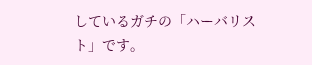しているガチの「ハーバリスト」です。